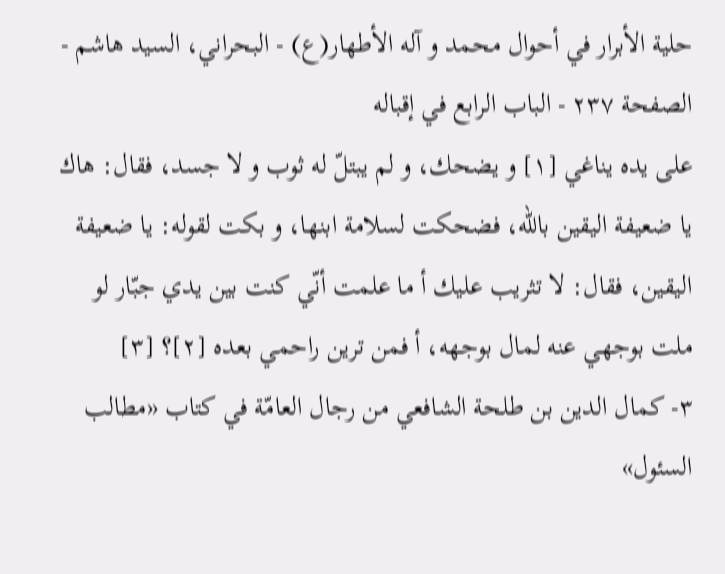حلية الأبرار في أحوال محمد و آله الأطهار(ع) - البحراني، السيد هاشم - الصفحة ٢٣٧ - الباب الرابع في إقباله
على يده يناغي [١] و يضحك، و لم يبتلّ له ثوب و لا جسد، فقال: هاك يا ضعيفة اليقين باللّه، فضحكت لسلامة ابنها، و بكت لقوله: يا ضعيفة اليقين، فقال: لا تثريب عليك أ ما علمت أنّي كنت بين يدي جبّار لو ملت بوجهي عنه لمال بوجهه، أ فمن ترين راحمي بعده [٢]؟ [٣]
٣- كمال الدين بن طلحة الشافعي من رجال العامّة في كتاب «مطالب السئول»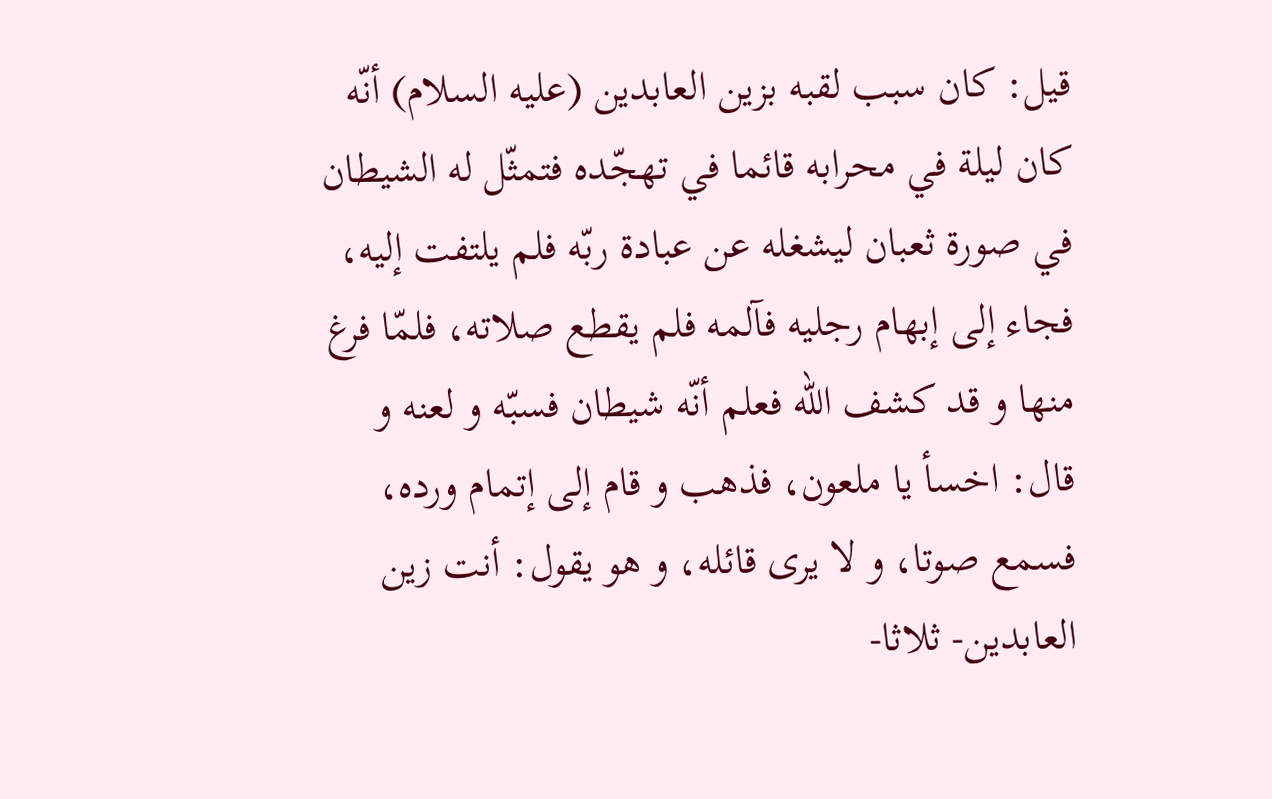قيل: كان سبب لقبه بزين العابدين (عليه السلام) أنّه كان ليلة في محرابه قائما في تهجّده فتمثّل له الشيطان في صورة ثعبان ليشغله عن عبادة ربّه فلم يلتفت إليه، فجاء إلى إبهام رجليه فآلمه فلم يقطع صلاته، فلمّا فرغ منها و قد كشف اللّه فعلم أنّه شيطان فسبّه و لعنه و قال: اخسأ يا ملعون، فذهب و قام إلى إتمام ورده، فسمع صوتا، و لا يرى قائله، و هو يقول: أنت زين العابدين- ثلاثا-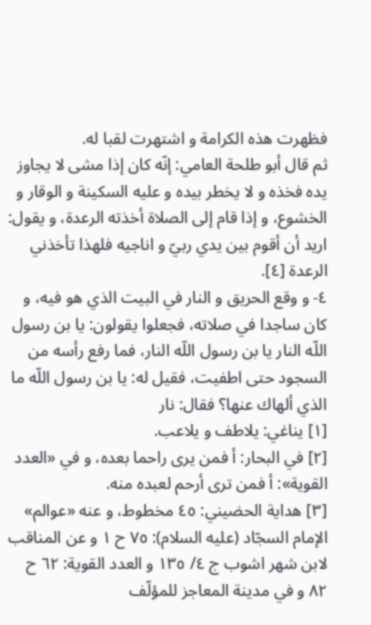فظهرت هذه الكرامة و اشتهرت لقبا له.
ثم قال أبو طلحة العامي: إنّه كان إذا مشى لا يجاوز يده فخذه و لا يخطر بيده و عليه السكينة و الوقار و الخشوع، و إذا قام إلى الصلاة أخذته الرعدة، و يقول: اريد أن أقوم بين يدي ربيّ و اناجيه فلهذا تأخذني الرعدة [٤].
٤- و وقع الحريق و النار في البيت الذي هو فيه، و كان ساجدا في صلاته، فجعلوا يقولون: يا بن رسول اللّه النار يا بن رسول اللّه النار، فما رفع رأسه من السجود حتى اطفيت، فقيل له: يا بن رسول اللّه ما الذي ألهاك عنها؟ فقال: نار
[١] يناغي: يلاطف و يلاعب.
[٢] في البحار: أ فمن يرى راحما بعده، و في «العدد القوية»: أ فمن ترى أرحم لعبده منه.
[٣] هداية الحضيني: ٤٥ مخطوط، و عنه «عوالم» الإمام السجّاد (عليه السلام): ٧٥ ح ١ و عن المناقب لابن شهر اشوب ج ٤/ ١٣٥ و العدد القوية: ٦٢ ح ٨٢ و في مدينة المعاجز للمؤلّف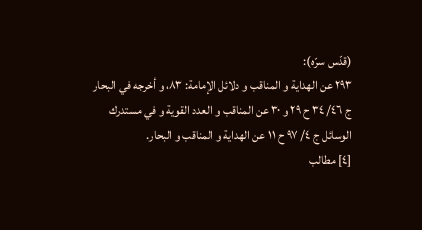(قدّس سرّه):
٢٩٣ عن الهداية و المناقب و دلائل الإمامة: ٨٣، و أخرجه في البحار ج ٤٦/ ٣٤ ح ٢٩ و ٣٠ عن المناقب و العدد القوية و في مستدرك الوسائل ج ٤/ ٩٧ ح ١١ عن الهداية و المناقب و البحار.
[٤] مطالب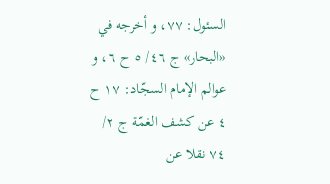السئول: ٧٧، و أخرجه في «البحار» ج ٤٦/ ٥ ح ٦، و عوالم الإمام السجّاد: ١٧ ح ٤ عن كشف الغمّة ج ٢/ ٧٤ نقلا عن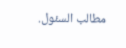مطالب السئول.